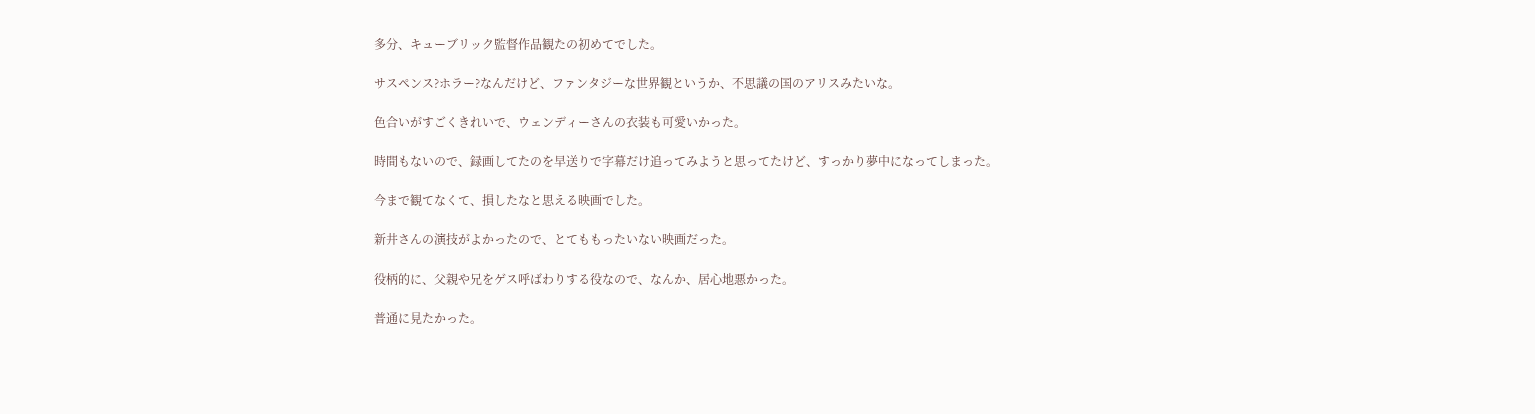多分、キューブリック監督作品観たの初めてでした。

サスペンス?ホラー?なんだけど、ファンタジーな世界観というか、不思議の国のアリスみたいな。

色合いがすごくきれいで、ウェンディーさんの衣装も可愛いかった。

時間もないので、録画してたのを早送りで字幕だけ追ってみようと思ってたけど、すっかり夢中になってしまった。

今まで観てなくて、損したなと思える映画でした。

新井さんの演技がよかったので、とてももったいない映画だった。

役柄的に、父親や兄をゲス呼ばわりする役なので、なんか、居心地悪かった。

普通に見たかった。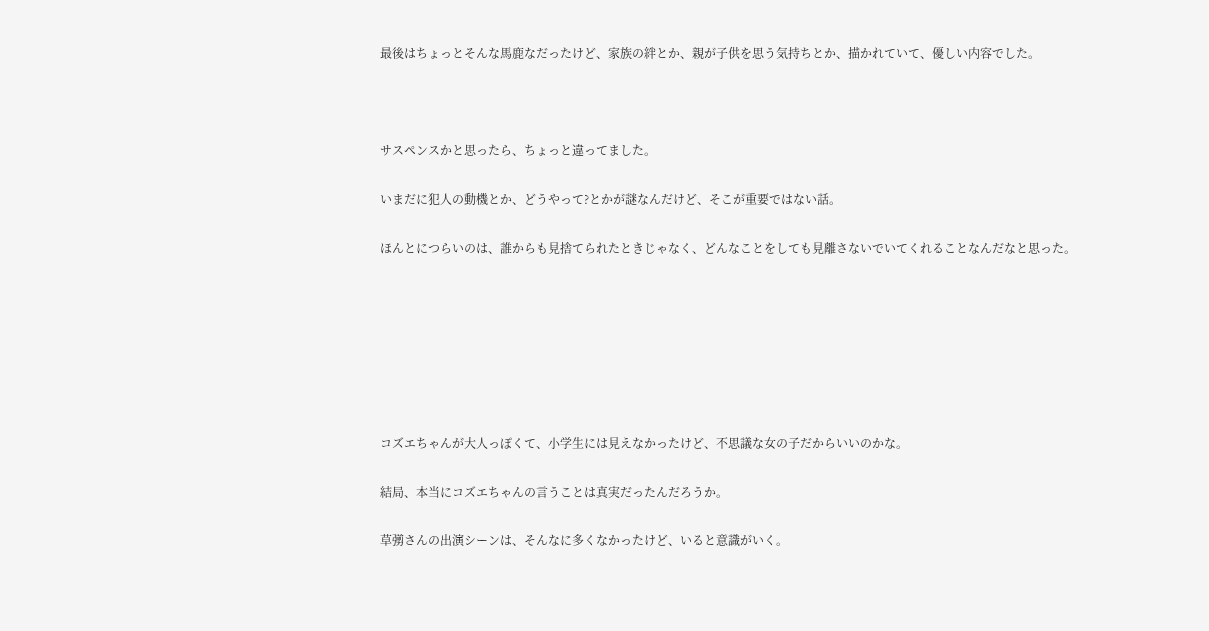最後はちょっとそんな馬鹿なだったけど、家族の絆とか、親が子供を思う気持ちとか、描かれていて、優しい内容でした。



サスペンスかと思ったら、ちょっと違ってました。

いまだに犯人の動機とか、どうやって?とかが謎なんだけど、そこが重要ではない話。

ほんとにつらいのは、誰からも見捨てられたときじゃなく、どんなことをしても見離さないでいてくれることなんだなと思った。







コズエちゃんが大人っぽくて、小学生には見えなかったけど、不思議な女の子だからいいのかな。

結局、本当にコズエちゃんの言うことは真実だったんだろうか。

草彅さんの出演シーンは、そんなに多くなかったけど、いると意識がいく。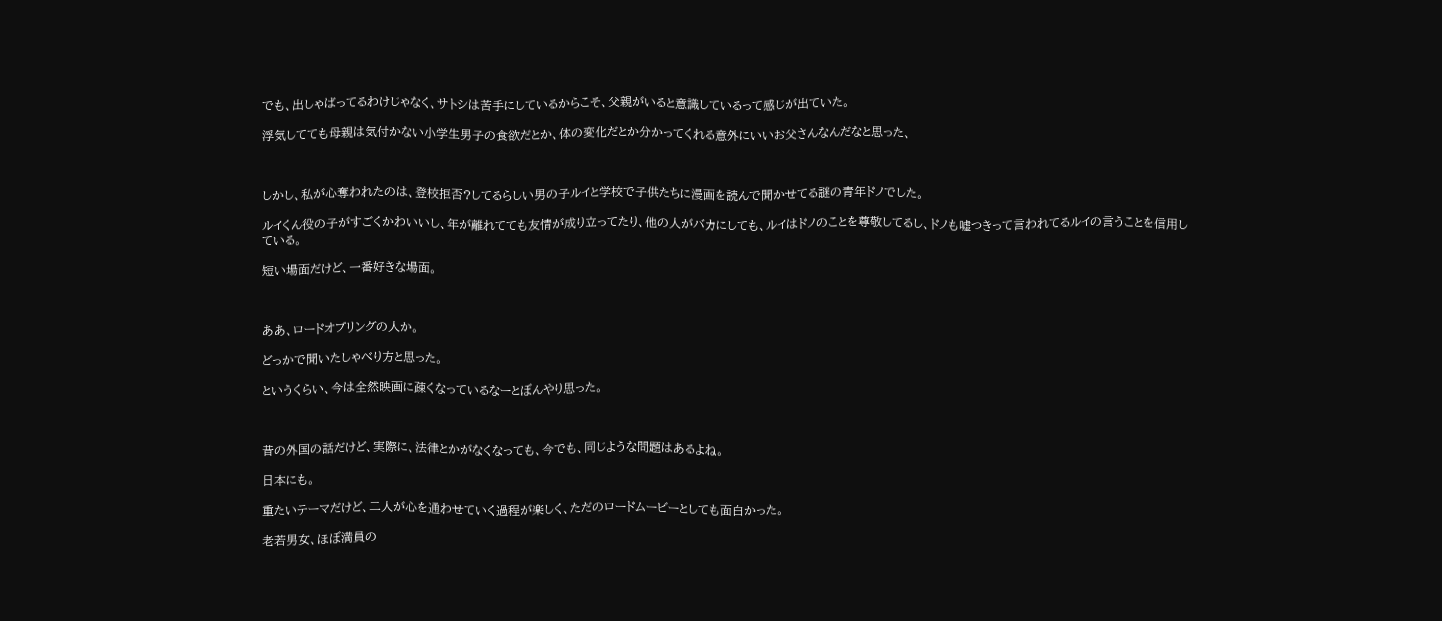でも、出しゃばってるわけじゃなく、サトシは苦手にしているからこそ、父親がいると意識しているって感じが出ていた。

浮気してても母親は気付かない小学生男子の食欲だとか、体の変化だとか分かってくれる意外にいいお父さんなんだなと思った、



しかし、私が心奪われたのは、登校拒否?してるらしい男の子ルイと学校で子供たちに漫画を読んで聞かせてる謎の青年ドノでした。

ルイくん役の子がすごくかわいいし、年が離れてても友情が成り立ってたり、他の人がバカにしても、ルイはドノのことを尊敬してるし、ドノも嘘つきって言われてるルイの言うことを信用している。

短い場面だけど、一番好きな場面。



ああ、ロードオブリングの人か。

どっかで聞いたしゃべり方と思った。

というくらい、今は全然映画に疎くなっているなーとぼんやり思った。



昔の外国の話だけど、実際に、法律とかがなくなっても、今でも、同じような問題はあるよね。

日本にも。

重たいテーマだけど、二人が心を通わせていく過程が楽しく、ただのロードムービーとしても面白かった。

老若男女、ほぼ満員の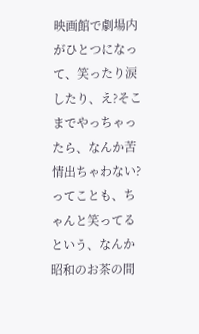映画館で劇場内がひとつになって、笑ったり涙したり、え?そこまでやっちゃったら、なんか苦情出ちゃわない?ってことも、ちゃんと笑ってるという、なんか昭和のお茶の間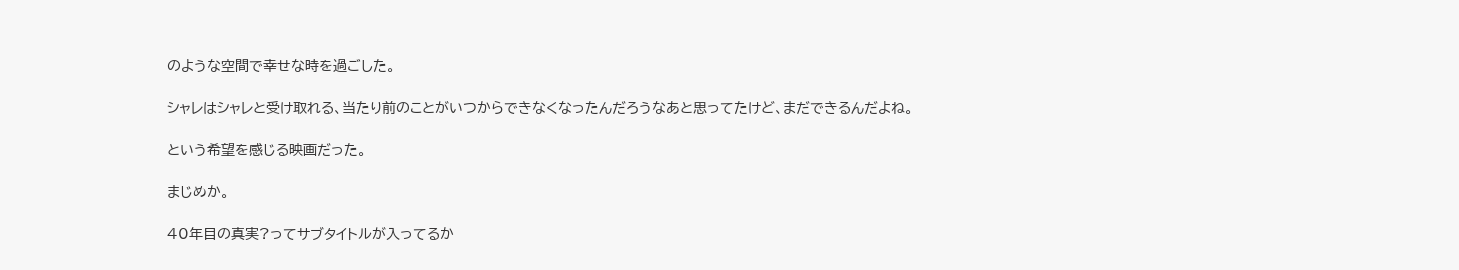のような空間で幸せな時を過ごした。

シャレはシャレと受け取れる、当たり前のことがいつからできなくなったんだろうなあと思ってたけど、まだできるんだよね。

という希望を感じる映画だった。

まじめか。

40年目の真実?ってサブタイトルが入ってるか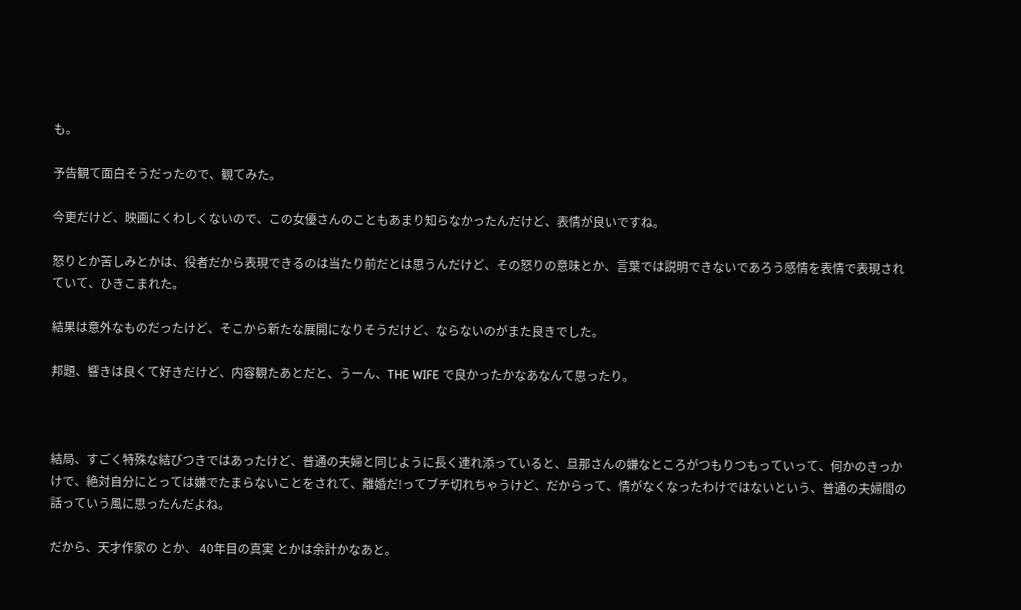も。

予告観て面白そうだったので、観てみた。

今更だけど、映画にくわしくないので、この女優さんのこともあまり知らなかったんだけど、表情が良いですね。

怒りとか苦しみとかは、役者だから表現できるのは当たり前だとは思うんだけど、その怒りの意味とか、言葉では説明できないであろう感情を表情で表現されていて、ひきこまれた。

結果は意外なものだったけど、そこから新たな展開になりそうだけど、ならないのがまた良きでした。

邦題、響きは良くて好きだけど、内容観たあとだと、うーん、THE WIFE で良かったかなあなんて思ったり。



結局、すごく特殊な結びつきではあったけど、普通の夫婦と同じように長く連れ添っていると、旦那さんの嫌なところがつもりつもっていって、何かのきっかけで、絶対自分にとっては嫌でたまらないことをされて、離婚だ!ってブチ切れちゃうけど、だからって、情がなくなったわけではないという、普通の夫婦間の話っていう風に思ったんだよね。

だから、天才作家の とか、 40年目の真実 とかは余計かなあと。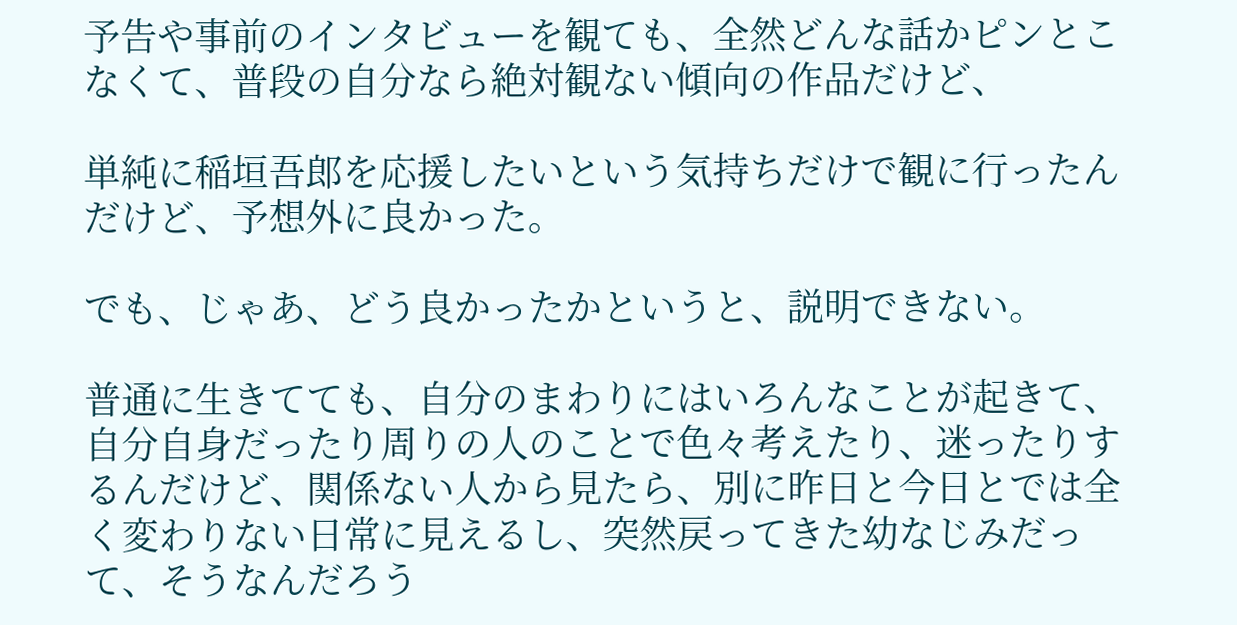予告や事前のインタビューを観ても、全然どんな話かピンとこなくて、普段の自分なら絶対観ない傾向の作品だけど、

単純に稲垣吾郎を応援したいという気持ちだけで観に行ったんだけど、予想外に良かった。

でも、じゃあ、どう良かったかというと、説明できない。

普通に生きてても、自分のまわりにはいろんなことが起きて、自分自身だったり周りの人のことで色々考えたり、迷ったりするんだけど、関係ない人から見たら、別に昨日と今日とでは全く変わりない日常に見えるし、突然戻ってきた幼なじみだって、そうなんだろう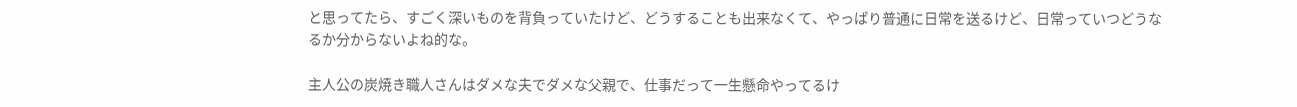と思ってたら、すごく深いものを背負っていたけど、どうすることも出来なくて、やっぱり普通に日常を送るけど、日常っていつどうなるか分からないよね的な。

主人公の炭焼き職人さんはダメな夫でダメな父親で、仕事だって一生懸命やってるけ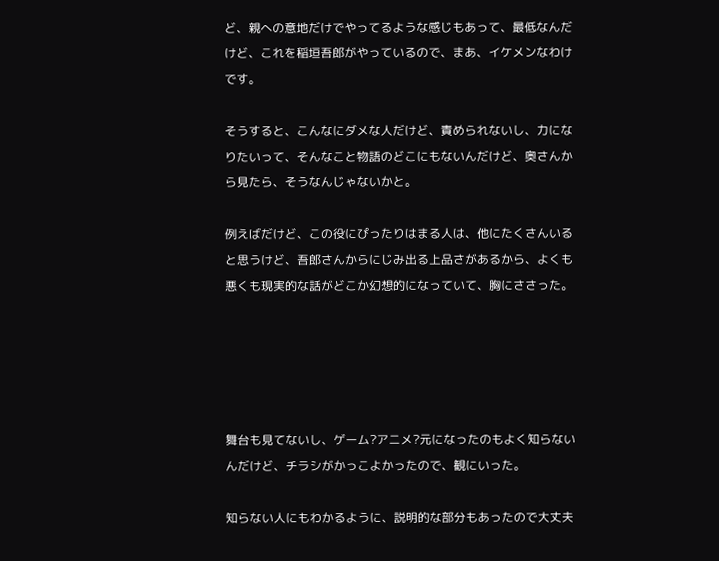ど、親への意地だけでやってるような感じもあって、最低なんだけど、これを稲垣吾郎がやっているので、まあ、イケメンなわけです。

そうすると、こんなにダメな人だけど、責められないし、力になりたいって、そんなこと物語のどこにもないんだけど、奥さんから見たら、そうなんじゃないかと。

例えばだけど、この役にぴったりはまる人は、他にたくさんいると思うけど、吾郎さんからにじみ出る上品さがあるから、よくも悪くも現実的な話がどこか幻想的になっていて、胸にささった。





舞台も見てないし、ゲーム?アニメ?元になったのもよく知らないんだけど、チラシがかっこよかったので、観にいった。

知らない人にもわかるように、説明的な部分もあったので大丈夫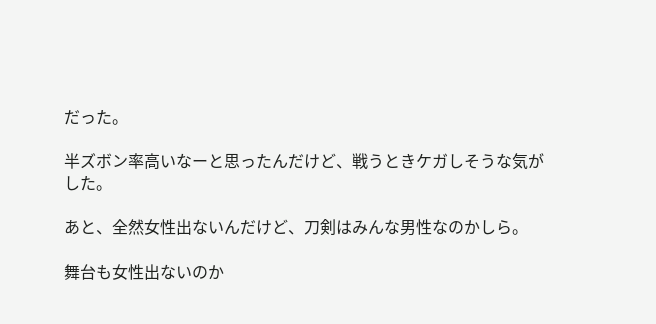だった。

半ズボン率高いなーと思ったんだけど、戦うときケガしそうな気がした。

あと、全然女性出ないんだけど、刀剣はみんな男性なのかしら。

舞台も女性出ないのか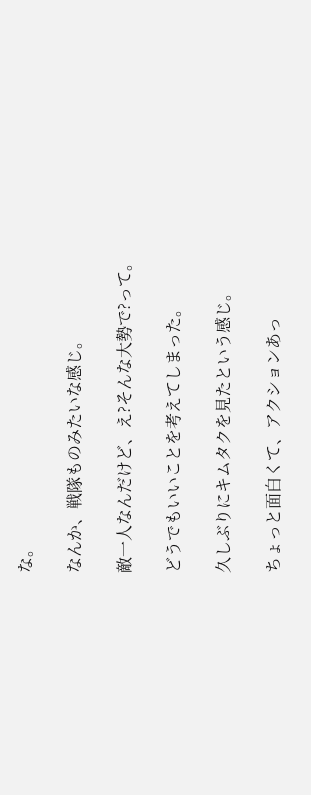な。

なんか、戦隊ものみたいな感じ。

敵一人なんだけど、え?そんな大勢で?って。

どうでもいいことを考えてしまった。

久しぶりにキムタクを見たという感じ。

ちょっと面白くて、アクションあっ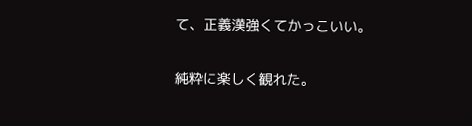て、正義漢強くてかっこいい。

純粋に楽しく観れた。